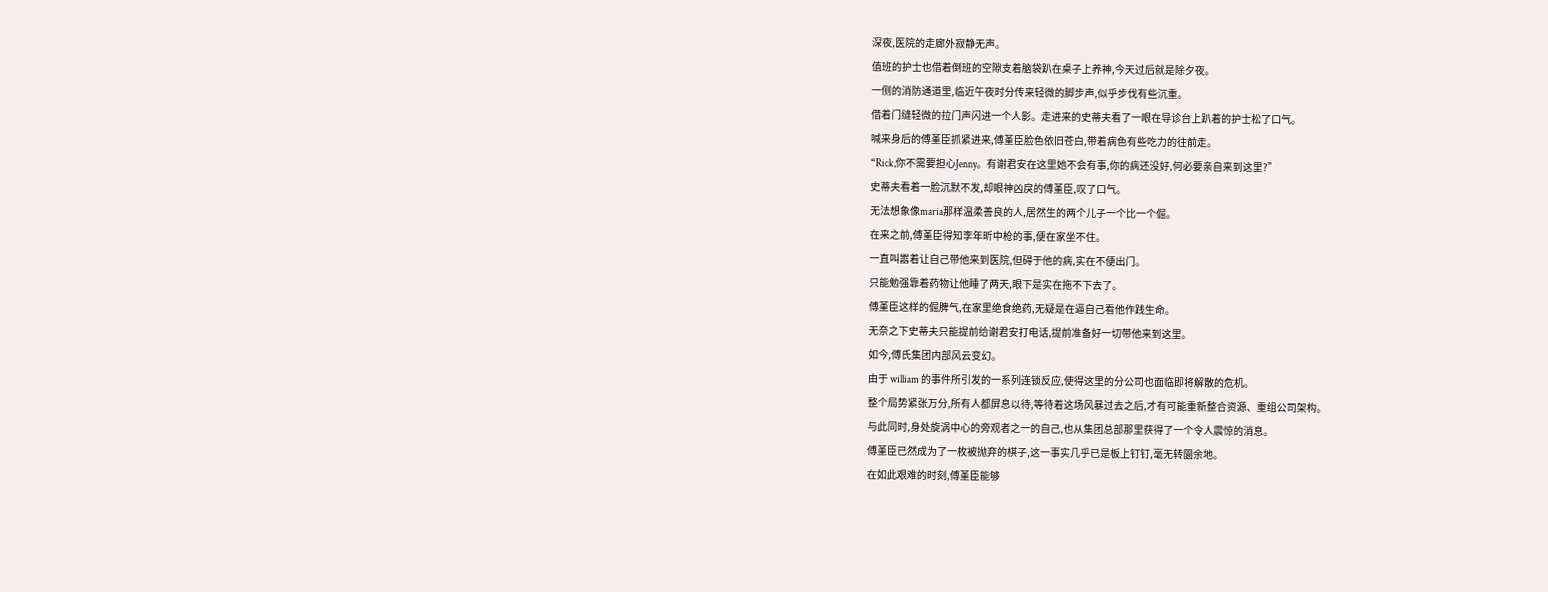深夜,医院的走廊外寂静无声。
值班的护士也借着倒班的空隙支着脑袋趴在桌子上养神,今天过后就是除夕夜。
一侧的消防通道里,临近午夜时分传来轻微的脚步声,似乎步伐有些沉重。
借着门缝轻微的拉门声闪进一个人影。走进来的史蒂夫看了一眼在导诊台上趴着的护士松了口气。
喊来身后的傅堇臣抓紧进来,傅堇臣脸色依旧苍白,带着病色有些吃力的往前走。
“Rick,你不需要担心Jenny。有谢君安在这里她不会有事,你的病还没好,何必要亲自来到这里?”
史蒂夫看着一脸沉默不发,却眼神凶戾的傅堇臣,叹了口气。
无法想象像maria那样温柔善良的人,居然生的两个儿子一个比一个倔。
在来之前,傅堇臣得知李年昕中枪的事,便在家坐不住。
一直叫嚣着让自己带他来到医院,但碍于他的病,实在不便出门。
只能勉强靠着药物让他睡了两天,眼下是实在拖不下去了。
傅堇臣这样的倔脾气,在家里绝食绝药,无疑是在逼自己看他作践生命。
无奈之下史蒂夫只能提前给谢君安打电话,提前准备好一切带他来到这里。
如今,傅氏集团内部风云变幻。
由于 william 的事件所引发的一系列连锁反应,使得这里的分公司也面临即将解散的危机。
整个局势紧张万分,所有人都屏息以待,等待着这场风暴过去之后,才有可能重新整合资源、重组公司架构。
与此同时,身处旋涡中心的旁观者之一的自己,也从集团总部那里获得了一个令人震惊的消息。
傅堇臣已然成为了一枚被抛弃的棋子,这一事实几乎已是板上钉钉,毫无转圜余地。
在如此艰难的时刻,傅堇臣能够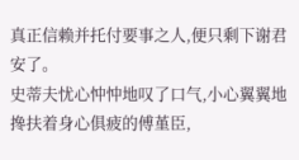真正信赖并托付要事之人,便只剩下谢君安了。
史蒂夫忧心忡忡地叹了口气,小心翼翼地搀扶着身心俱疲的傅堇臣,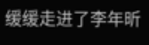缓缓走进了李年昕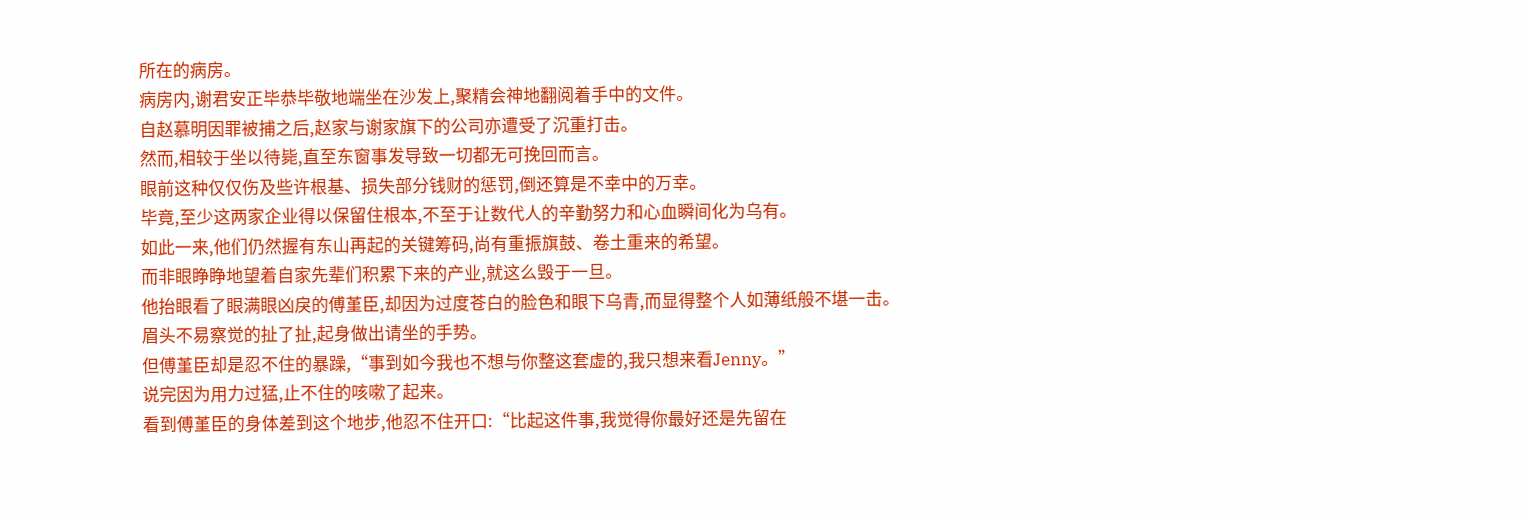所在的病房。
病房内,谢君安正毕恭毕敬地端坐在沙发上,聚精会神地翻阅着手中的文件。
自赵慕明因罪被捕之后,赵家与谢家旗下的公司亦遭受了沉重打击。
然而,相较于坐以待毙,直至东窗事发导致一切都无可挽回而言。
眼前这种仅仅伤及些许根基、损失部分钱财的惩罚,倒还算是不幸中的万幸。
毕竟,至少这两家企业得以保留住根本,不至于让数代人的辛勤努力和心血瞬间化为乌有。
如此一来,他们仍然握有东山再起的关键筹码,尚有重振旗鼓、卷土重来的希望。
而非眼睁睁地望着自家先辈们积累下来的产业,就这么毁于一旦。
他抬眼看了眼满眼凶戾的傅堇臣,却因为过度苍白的脸色和眼下乌青,而显得整个人如薄纸般不堪一击。
眉头不易察觉的扯了扯,起身做出请坐的手势。
但傅堇臣却是忍不住的暴躁,“事到如今我也不想与你整这套虚的,我只想来看Jenny。”
说完因为用力过猛,止不住的咳嗽了起来。
看到傅堇臣的身体差到这个地步,他忍不住开口:“比起这件事,我觉得你最好还是先留在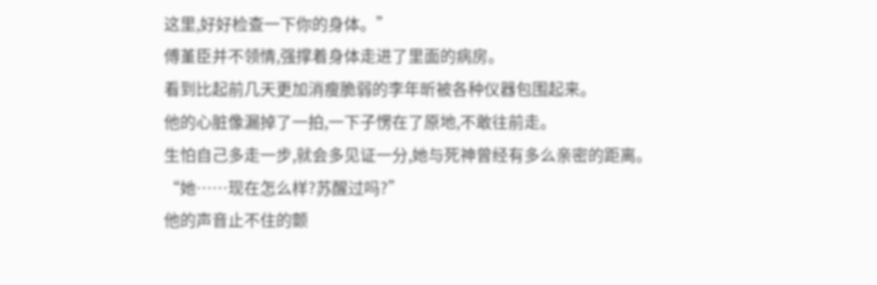这里,好好检查一下你的身体。”
傅堇臣并不领情,强撑着身体走进了里面的病房。
看到比起前几天更加消瘦脆弱的李年昕被各种仪器包围起来。
他的心脏像漏掉了一拍,一下子愣在了原地,不敢往前走。
生怕自己多走一步,就会多见证一分,她与死神曾经有多么亲密的距离。
“她……现在怎么样?苏醒过吗?”
他的声音止不住的颤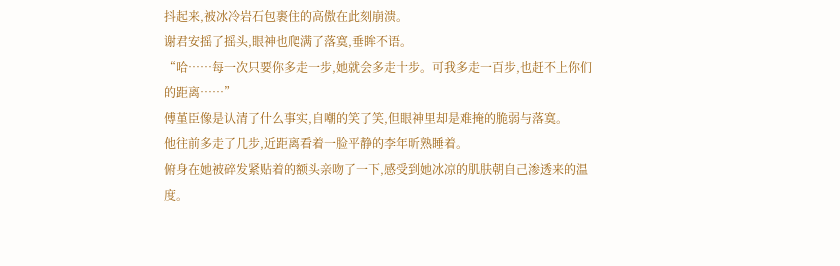抖起来,被冰冷岩石包裹住的高傲在此刻崩溃。
谢君安摇了摇头,眼神也爬满了落寞,垂眸不语。
“哈……每一次只要你多走一步,她就会多走十步。可我多走一百步,也赶不上你们的距离……”
傅堇臣像是认清了什么事实,自嘲的笑了笑,但眼神里却是难掩的脆弱与落寞。
他往前多走了几步,近距离看着一脸平静的李年昕熟睡着。
俯身在她被碎发紧贴着的额头亲吻了一下,感受到她冰凉的肌肤朝自己渗透来的温度。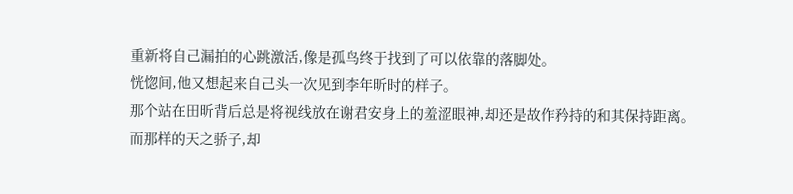重新将自己漏拍的心跳激活,像是孤鸟终于找到了可以依靠的落脚处。
恍惚间,他又想起来自己头一次见到李年昕时的样子。
那个站在田昕背后总是将视线放在谢君安身上的羞涩眼神,却还是故作矜持的和其保持距离。
而那样的天之骄子,却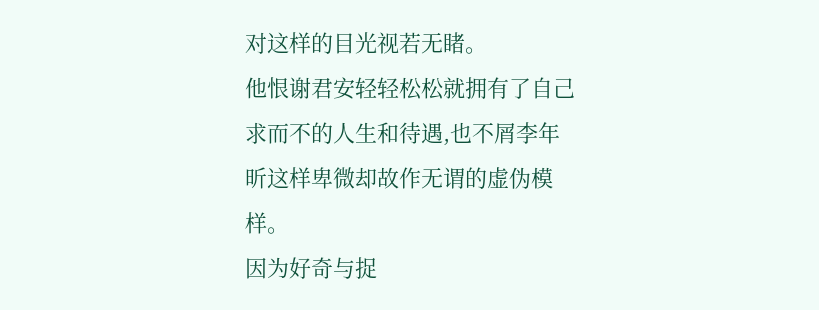对这样的目光视若无睹。
他恨谢君安轻轻松松就拥有了自己求而不的人生和待遇,也不屑李年昕这样卑微却故作无谓的虚伪模样。
因为好奇与捉